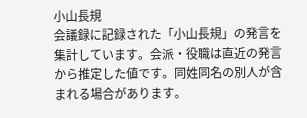小山長規
会議録に記録された「小山長規」の発言を集計しています。会派・役職は直近の発言から推定した値です。同姓同名の別人が含まれる場合があります。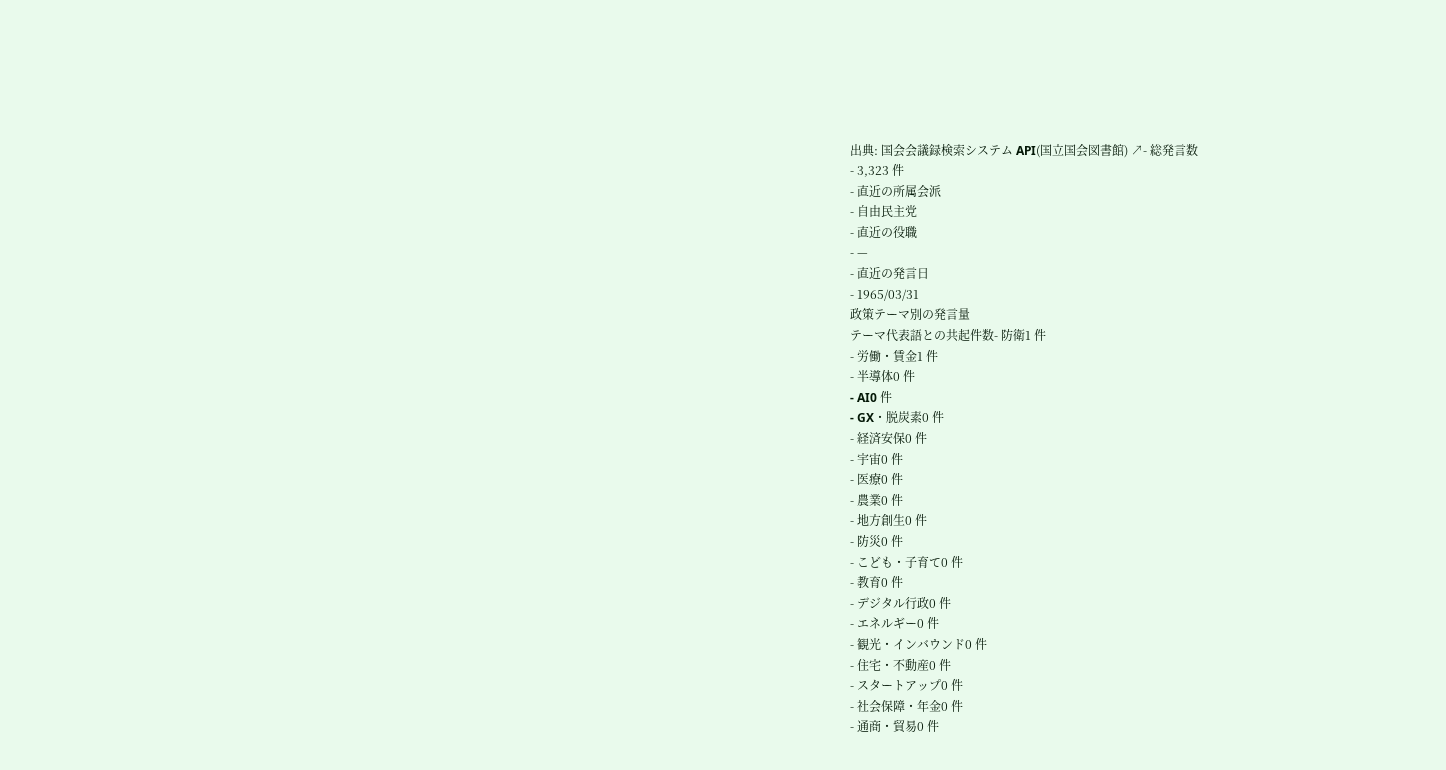出典: 国会会議録検索システム API(国立国会図書館) ↗- 総発言数
- 3,323 件
- 直近の所属会派
- 自由民主党
- 直近の役職
- —
- 直近の発言日
- 1965/03/31
政策テーマ別の発言量
テーマ代表語との共起件数- 防衛1 件
- 労働・賃金1 件
- 半導体0 件
- AI0 件
- GX・脱炭素0 件
- 経済安保0 件
- 宇宙0 件
- 医療0 件
- 農業0 件
- 地方創生0 件
- 防災0 件
- こども・子育て0 件
- 教育0 件
- デジタル行政0 件
- エネルギー0 件
- 観光・インバウンド0 件
- 住宅・不動産0 件
- スタートアップ0 件
- 社会保障・年金0 件
- 通商・貿易0 件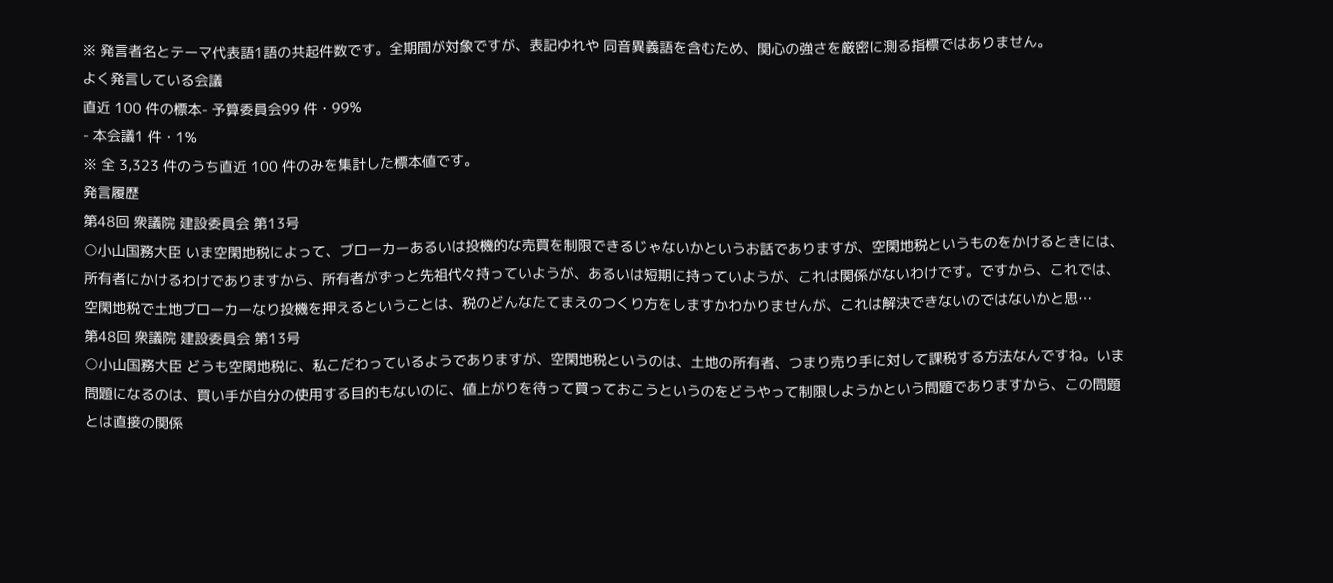※ 発言者名とテーマ代表語1語の共起件数です。全期間が対象ですが、表記ゆれや 同音異義語を含むため、関心の強さを厳密に測る指標ではありません。
よく発言している会議
直近 100 件の標本- 予算委員会99 件・99%
- 本会議1 件・1%
※ 全 3,323 件のうち直近 100 件のみを集計した標本値です。
発言履歴
第48回 衆議院 建設委員会 第13号
○小山国務大臣 いま空閑地税によって、ブローカーあるいは投機的な売買を制限できるじゃないかというお話でありますが、空閑地税というものをかけるときには、所有者にかけるわけでありますから、所有者がずっと先祖代々持っていようが、あるいは短期に持っていようが、これは関係がないわけです。ですから、これでは、空閑地税で土地ブローカーなり投機を押えるということは、税のどんなたてまえのつくり方をしますかわかりませんが、これは解決できないのではないかと思…
第48回 衆議院 建設委員会 第13号
○小山国務大臣 どうも空閑地税に、私こだわっているようでありますが、空閑地税というのは、土地の所有者、つまり売り手に対して課税する方法なんですね。いま問題になるのは、買い手が自分の使用する目的もないのに、値上がりを待って買っておこうというのをどうやって制限しようかという問題でありますから、この問題とは直接の関係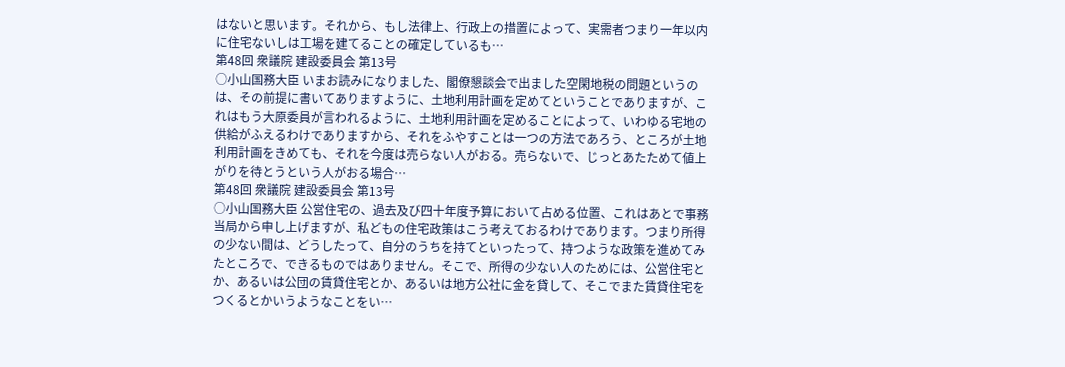はないと思います。それから、もし法律上、行政上の措置によって、実需者つまり一年以内に住宅ないしは工場を建てることの確定しているも…
第48回 衆議院 建設委員会 第13号
○小山国務大臣 いまお読みになりました、閣僚懇談会で出ました空閑地税の問題というのは、その前提に書いてありますように、土地利用計画を定めてということでありますが、これはもう大原委員が言われるように、土地利用計画を定めることによって、いわゆる宅地の供給がふえるわけでありますから、それをふやすことは一つの方法であろう、ところが土地利用計画をきめても、それを今度は売らない人がおる。売らないで、じっとあたためて値上がりを待とうという人がおる場合…
第48回 衆議院 建設委員会 第13号
○小山国務大臣 公営住宅の、過去及び四十年度予算において占める位置、これはあとで事務当局から申し上げますが、私どもの住宅政策はこう考えておるわけであります。つまり所得の少ない間は、どうしたって、自分のうちを持てといったって、持つような政策を進めてみたところで、できるものではありません。そこで、所得の少ない人のためには、公営住宅とか、あるいは公団の賃貸住宅とか、あるいは地方公社に金を貸して、そこでまた賃貸住宅をつくるとかいうようなことをい…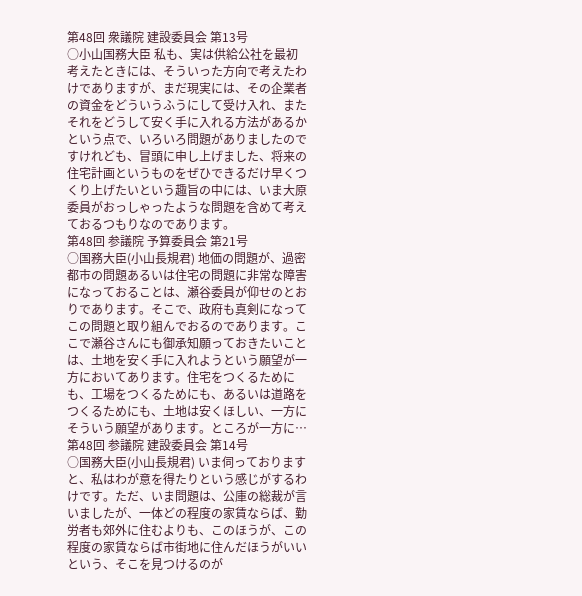第48回 衆議院 建設委員会 第13号
○小山国務大臣 私も、実は供給公社を最初考えたときには、そういった方向で考えたわけでありますが、まだ現実には、その企業者の資金をどういうふうにして受け入れ、またそれをどうして安く手に入れる方法があるかという点で、いろいろ問題がありましたのですけれども、冒頭に申し上げました、将来の住宅計画というものをぜひできるだけ早くつくり上げたいという趣旨の中には、いま大原委員がおっしゃったような問題を含めて考えておるつもりなのであります。
第48回 参議院 予算委員会 第21号
○国務大臣(小山長規君) 地価の問題が、過密都市の問題あるいは住宅の問題に非常な障害になっておることは、瀬谷委員が仰せのとおりであります。そこで、政府も真剣になってこの問題と取り組んでおるのであります。ここで瀬谷さんにも御承知願っておきたいことは、土地を安く手に入れようという願望が一方においてあります。住宅をつくるためにも、工場をつくるためにも、あるいは道路をつくるためにも、土地は安くほしい、一方にそういう願望があります。ところが一方に…
第48回 参議院 建設委員会 第14号
○国務大臣(小山長規君) いま伺っておりますと、私はわが意を得たりという感じがするわけです。ただ、いま問題は、公庫の総裁が言いましたが、一体どの程度の家賃ならば、勤労者も郊外に住むよりも、このほうが、この程度の家賃ならば市街地に住んだほうがいいという、そこを見つけるのが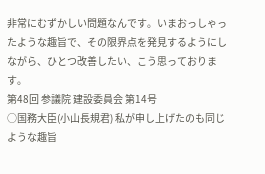非常にむずかしい問題なんです。いまおっしゃったような趣旨で、その限界点を発見するようにしながら、ひとつ改善したい、こう思っております。
第48回 参議院 建設委員会 第14号
○国務大臣(小山長規君) 私が申し上げたのも同じような趣旨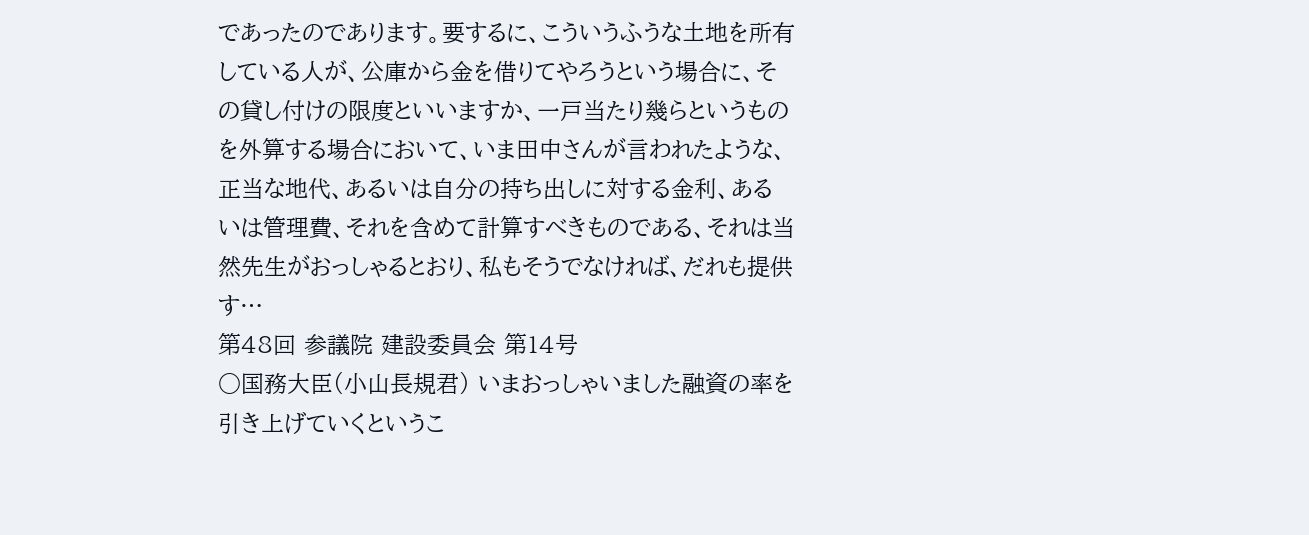であったのであります。要するに、こういうふうな土地を所有している人が、公庫から金を借りてやろうという場合に、その貸し付けの限度といいますか、一戸当たり幾らというものを外算する場合において、いま田中さんが言われたような、正当な地代、あるいは自分の持ち出しに対する金利、あるいは管理費、それを含めて計算すべきものである、それは当然先生がおっしゃるとおり、私もそうでなければ、だれも提供す…
第48回 参議院 建設委員会 第14号
○国務大臣(小山長規君) いまおっしゃいました融資の率を引き上げていくというこ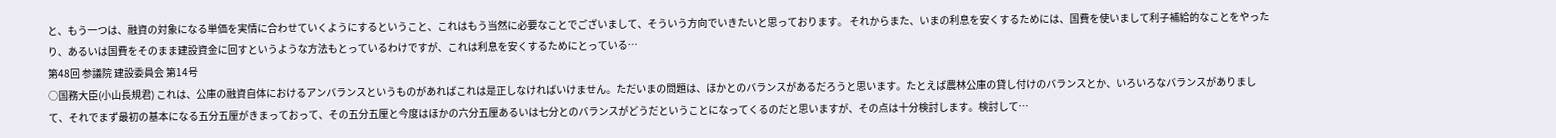と、もう一つは、融資の対象になる単価を実情に合わせていくようにするということ、これはもう当然に必要なことでございまして、そういう方向でいきたいと思っております。 それからまた、いまの利息を安くするためには、国費を使いまして利子補給的なことをやったり、あるいは国費をそのまま建設資金に回すというような方法もとっているわけですが、これは利息を安くするためにとっている…
第48回 参議院 建設委員会 第14号
○国務大臣(小山長規君) これは、公庫の融資自体におけるアンバランスというものがあればこれは是正しなければいけません。ただいまの問題は、ほかとのバランスがあるだろうと思います。たとえば農林公庫の貸し付けのバランスとか、いろいろなバランスがありまして、それでまず最初の基本になる五分五厘がきまっておって、その五分五厘と今度はほかの六分五厘あるいは七分とのバランスがどうだということになってくるのだと思いますが、その点は十分検討します。検討して…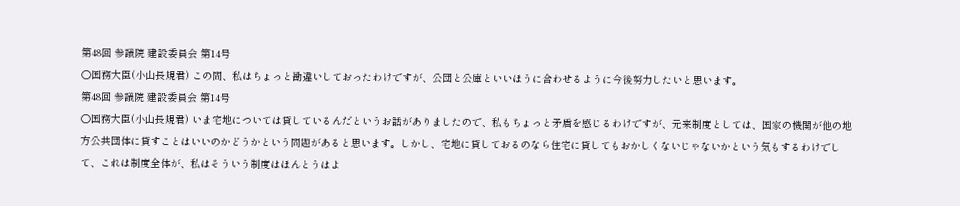第48回 参議院 建設委員会 第14号
○国務大臣(小山長規君) この間、私はちょっと勘違いしておったわけですが、公団と公庫といいほうに合わせるように今後努力したいと思います。
第48回 参議院 建設委員会 第14号
○国務大臣(小山長規君) いま宅地については貸しているんだというお話がありましたので、私もちょっと矛盾を感じるわけですが、元来制度としては、国家の機関が他の地方公共団体に貸すことはいいのかどうかという問題があると思います。しかし、宅地に貸しておるのなら住宅に貸してもおかしくないじゃないかという気もするわけでして、これは制度全体が、私はそういう制度はほんとうはよ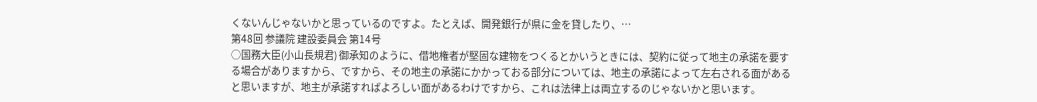くないんじゃないかと思っているのですよ。たとえば、開発銀行が県に金を貸したり、…
第48回 参議院 建設委員会 第14号
○国務大臣(小山長規君) 御承知のように、借地権者が堅固な建物をつくるとかいうときには、契約に従って地主の承諾を要する場合がありますから、ですから、その地主の承諾にかかっておる部分については、地主の承諾によって左右される面があると思いますが、地主が承諾すればよろしい面があるわけですから、これは法律上は両立するのじゃないかと思います。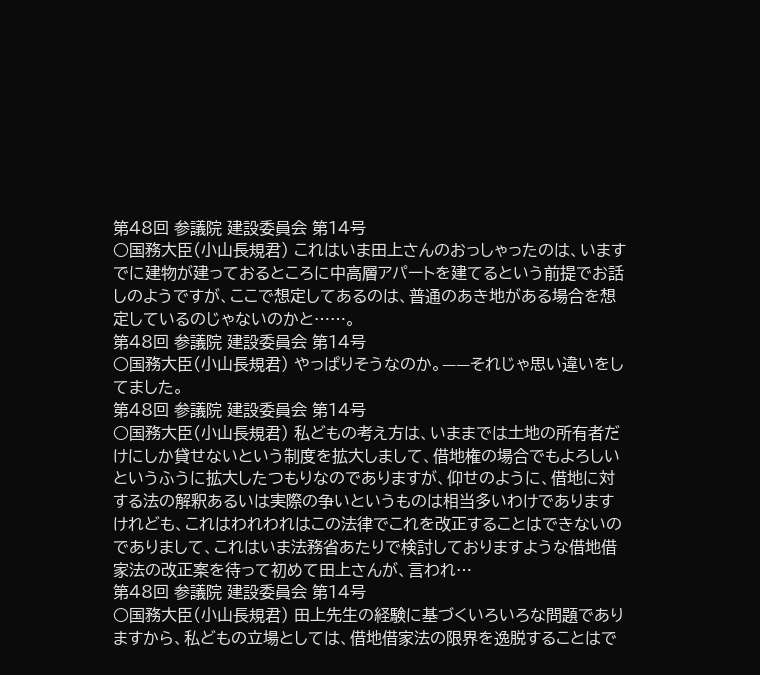第48回 参議院 建設委員会 第14号
○国務大臣(小山長規君) これはいま田上さんのおっしゃったのは、いますでに建物が建っておるところに中高層アパートを建てるという前提でお話しのようですが、ここで想定してあるのは、普通のあき地がある場合を想定しているのじゃないのかと……。
第48回 参議院 建設委員会 第14号
○国務大臣(小山長規君) やっぱりそうなのか。——それじゃ思い違いをしてました。
第48回 参議院 建設委員会 第14号
○国務大臣(小山長規君) 私どもの考え方は、いままでは土地の所有者だけにしか貸せないという制度を拡大しまして、借地権の場合でもよろしいというふうに拡大したつもりなのでありますが、仰せのように、借地に対する法の解釈あるいは実際の争いというものは相当多いわけでありますけれども、これはわれわれはこの法律でこれを改正することはできないのでありまして、これはいま法務省あたりで検討しておりますような借地借家法の改正案を待って初めて田上さんが、言われ…
第48回 参議院 建設委員会 第14号
○国務大臣(小山長規君) 田上先生の経験に基づくいろいろな問題でありますから、私どもの立場としては、借地借家法の限界を逸脱することはで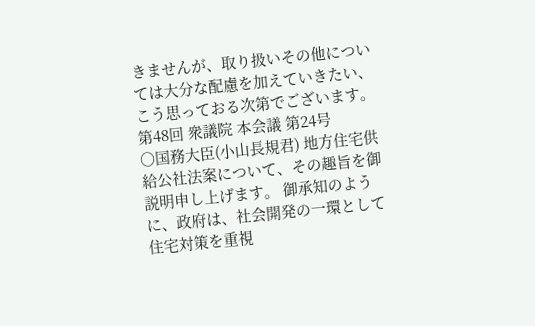きませんが、取り扱いその他については大分な配慮を加えていきたい、こう思っておる次第でございます。
第48回 衆議院 本会議 第24号
○国務大臣(小山長規君) 地方住宅供給公社法案について、その趣旨を御説明申し上げます。 御承知のように、政府は、社会開発の一環として住宅対策を重視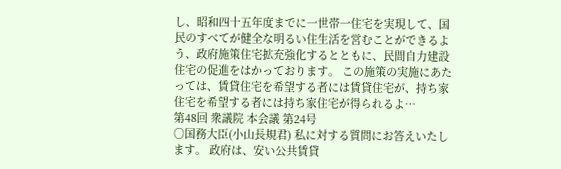し、昭和四十五年度までに一世帯一住宅を実現して、国民のすべてが健全な明るい住生活を営むことができるよう、政府施策住宅拡充強化するとともに、民間自力建設住宅の促進をはかっております。 この施策の実施にあたっては、賃貸住宅を希望する者には賃貸住宅が、持ち家住宅を希望する者には持ち家住宅が得られるよ…
第48回 衆議院 本会議 第24号
○国務大臣(小山長規君) 私に対する質問にお答えいたします。 政府は、安い公共賃貸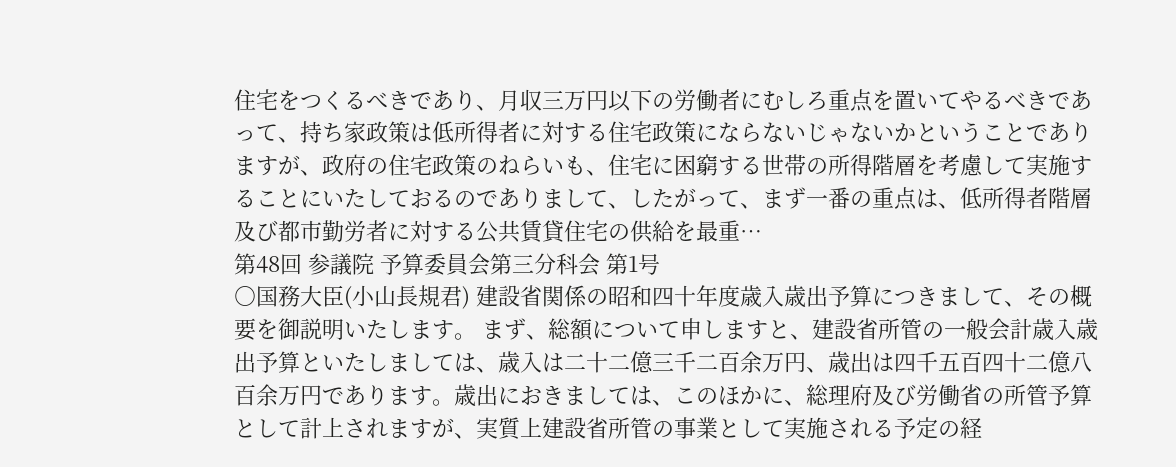住宅をつくるべきであり、月収三万円以下の労働者にむしろ重点を置いてやるべきであって、持ち家政策は低所得者に対する住宅政策にならないじゃないかということでありますが、政府の住宅政策のねらいも、住宅に困窮する世帯の所得階層を考慮して実施することにいたしておるのでありまして、したがって、まず一番の重点は、低所得者階層及び都市勤労者に対する公共賃貸住宅の供給を最重…
第48回 参議院 予算委員会第三分科会 第1号
○国務大臣(小山長規君) 建設省関係の昭和四十年度歳入歳出予算につきまして、その概要を御説明いたします。 まず、総額について申しますと、建設省所管の一般会計歳入歳出予算といたしましては、歳入は二十二億三千二百余万円、歳出は四千五百四十二億八百余万円であります。歳出におきましては、このほかに、総理府及び労働省の所管予算として計上されますが、実質上建設省所管の事業として実施される予定の経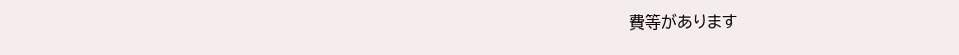費等があります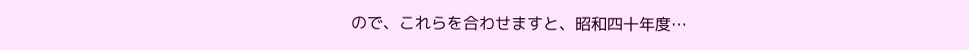ので、これらを合わせますと、昭和四十年度…